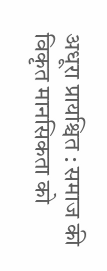अधूरा प्रायश्चित : समाज की विकृत मानसिकता को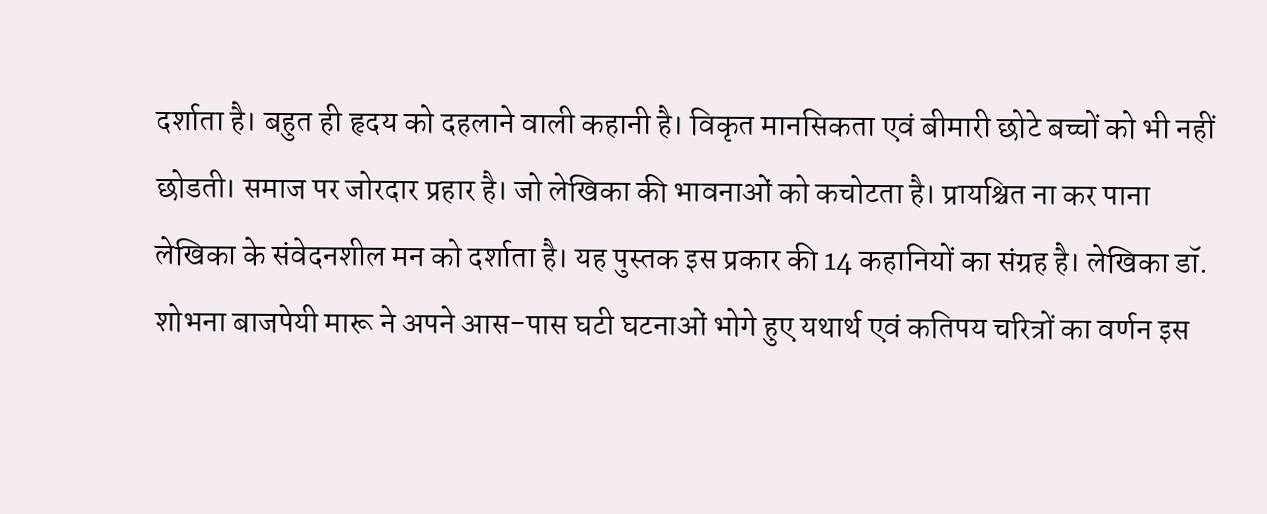दर्शाता है। बहुत ही हृदय को दहलाने वाली कहानी है। विकृत मानसिकता एवं बीमारी छोटे बच्चों को भी नहीं छोडती। समाज पर जोरदार प्रहार है। जो लेखिका की भावनाओं को कचोटता है। प्रायश्चित ना कर पाना लेखिका के संवेदनशील मन को दर्शाता है। यह पुस्तक इस प्रकार की 14 कहानियों का संग्रह है। लेखिका डॉ. शोभना बाजपेयी मारू ने अपने आस-पास घटी घटनाओं भोगे हुए यथार्थ एवं कतिपय चरित्रों का वर्णन इस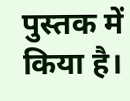पुस्तक में किया है।